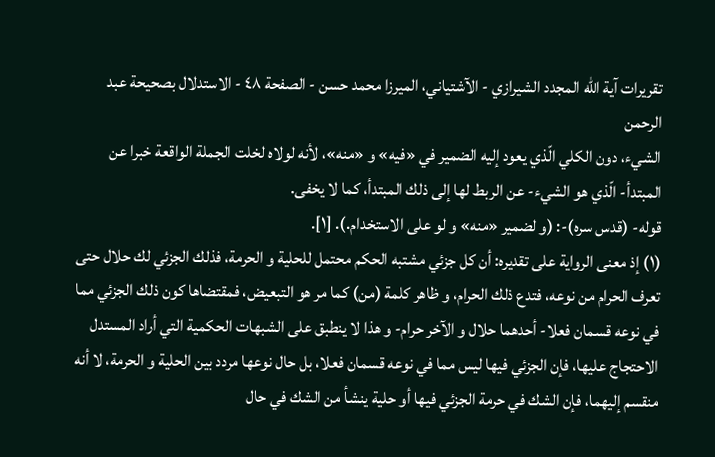تقريرات آية الله المجدد الشيرازي - الآشتياني، الميرزا محمد حسن - الصفحة ٤٨ - الاستدلال بصحيحة عبد الرحمن
الشيء، دون الكلي الّذي يعود إليه الضمير في «فيه» و «منه»، لأنه لولاه لخلت الجملة الواقعة خبرا عن المبتدأ- الّذي هو الشيء- عن الربط لها إلى ذلك المبتدأ، كما لا يخفى.
قوله- (قدس سره)-: (و لضمير «منه» و لو على الاستخدام.). [١].
(١) إذ معنى الرواية على تقديره: أن كل جزئي مشتبه الحكم محتمل للحلية و الحرمة، فذلك الجزئي لك حلال حتى تعرف الحرام من نوعه، فتدع ذلك الحرام، و ظاهر كلمة (من) كما مر هو التبعيض، فمقتضاها كون ذلك الجزئي مما في نوعه قسمان فعلا- أحدهما حلال و الآخر حرام- و هذا لا ينطبق على الشبهات الحكمية التي أراد المستدل الاحتجاج عليها، فإن الجزئي فيها ليس مما في نوعه قسمان فعلا، بل حال نوعها مردد بين الحلية و الحرمة، لا أنه منقسم إليهما، فإن الشك في حرمة الجزئي فيها أو حلية ينشأ من الشك في حال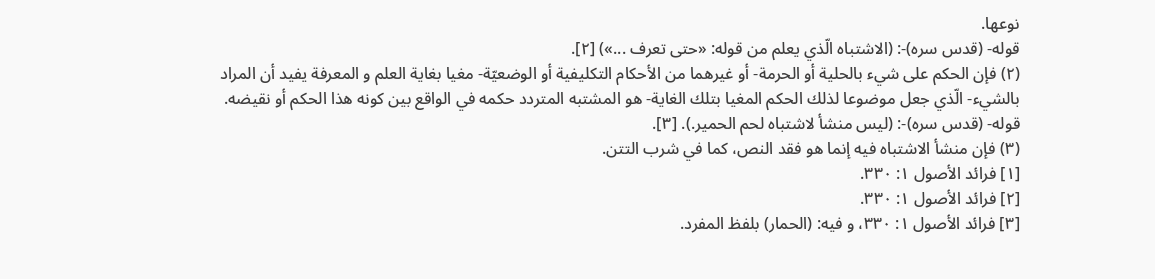نوعها.
قوله- (قدس سره)-: (الاشتباه الّذي يعلم من قوله: «حتى تعرف ...») [٢].
(٢) فإن الحكم على شيء بالحلية أو الحرمة- أو غيرهما من الأحكام التكليفية أو الوضعيّة- مغيا بغاية العلم و المعرفة يفيد أن المراد بالشيء- الّذي جعل موضوعا لذلك الحكم المغيا بتلك الغاية- هو المشتبه المتردد حكمه في الواقع بين كونه هذا الحكم أو نقيضه.
قوله- (قدس سره)-: (ليس منشأ لاشتباه لحم الحمير.). [٣].
(٣) فإن منشأ الاشتباه فيه إنما هو فقد النص، كما في شرب التتن.
[١] فرائد الأصول ١: ٣٣٠.
[٢] فرائد الأصول ١: ٣٣٠.
[٣] فرائد الأصول ١: ٣٣٠، و فيه: (الحمار) بلفظ المفرد.